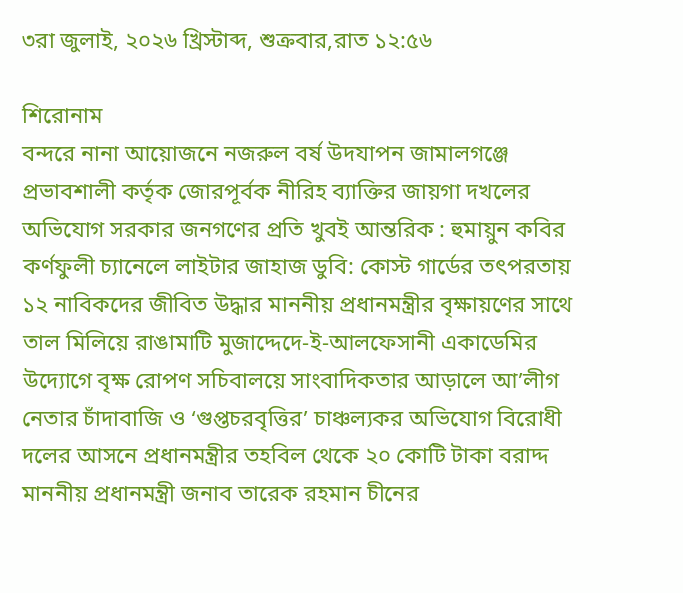৩রা জুলাই, ২০২৬ খ্রিস্টাব্দ, শুক্রবার,রাত ১২:৫৬

শিরোনাম
বন্দরে নানা আয়োজনে নজরুল বর্ষ উদযাপন জামালগঞ্জে প্রভাবশালী কর্তৃক জোরপূর্বক নীরিহ ব্যাক্তির জায়গা দখলের অভিযোগ সরকার জনগণের প্রতি খুবই আন্তরিক : হুমায়ুন কবির কর্ণফুলী চ্যানেলে লাইটার জাহাজ ডুবি: কোস্ট গার্ডের তৎপরতায় ১২ নাবিকদের জীবিত উদ্ধার মাননীয় প্রধানমন্ত্রীর বৃক্ষায়ণের সাথে তাল মিলিয়ে রাঙামাটি মুজাদ্দেদে-ই-আলফেসানী একাডেমির উদ্যোগে বৃক্ষ রোপণ সচিবালয়ে সাংবাদিকতার আড়ালে আ’লীগ নেতার চাঁদাবাজি ও ‘গুপ্তচরবৃত্তির’ চাঞ্চল্যকর অভিযোগ বিরোধী দলের আসনে প্রধানমন্ত্রীর তহবিল থেকে ২০ কোটি টাকা বরাদ্দ মাননীয় প্রধানমন্ত্রী জনাব তারেক রহমান চীনের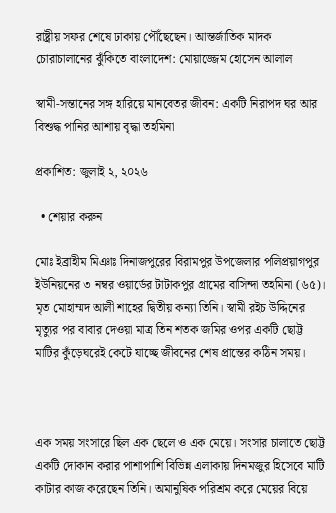রাষ্ট্রীয় সফর শেষে ঢাকায় পৌঁছেছেন। আন্তর্জাতিক মাদক চোরাচালানের ঝুঁকিতে বাংলাদেশ: মোয়াজ্জেম হোসেন আলাল

স্বামী-সন্তানের সঙ্গ হারিয়ে মানবেতর জীবন: একটি নিরাপদ ঘর আর বিশুদ্ধ পানির আশায় বৃদ্ধা তহমিনা

প্রকাশিত: জুলাই ২, ২০২৬

  • শেয়ার করুন

মোঃ ইব্রাহীম মিঞাঃ দিনাজপুরের বিরামপুর উপজেলার পলিপ্রয়াগপুর ইউনিয়নের ৩ নম্বর ওয়ার্ডের টাটাকপুর গ্রামের বাসিন্দা তহমিনা (৬৫)। মৃত মোহাম্মদ আলী শাহের দ্বিতীয় কন্যা তিনি। স্বামী রইচ উদ্দিনের মৃত্যুর পর বাবার দেওয়া মাত্র তিন শতক জমির ওপর একটি ছোট্ট মাটির কুঁড়েঘরেই কেটে যাচ্ছে জীবনের শেষ প্রান্তের কঠিন সময়।



এক সময় সংসারে ছিল এক ছেলে ও এক মেয়ে। সংসার চালাতে ছোট্ট একটি দোকান করার পাশাপাশি বিভিন্ন এলাকায় দিনমজুর হিসেবে মাটি কাটার কাজ করেছেন তিনি। অমানুষিক পরিশ্রম করে মেয়ের বিয়ে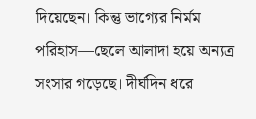দিয়েছেন। কিন্তু ভাগ্যের নির্মম পরিহাস—ছেলে আলাদা হয়ে অন্যত্র সংসার গড়েছে। দীর্ঘদিন ধরে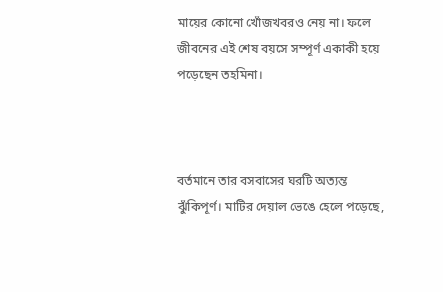মায়ের কোনো খোঁজখবরও নেয় না। ফলে জীবনের এই শেষ বয়সে সম্পূর্ণ একাকী হয়ে পড়েছেন তহমিনা।



বর্তমানে তার বসবাসের ঘরটি অত্যন্ত ঝুঁকিপূর্ণ। মাটির দেয়াল ভেঙে হেলে পড়েছে,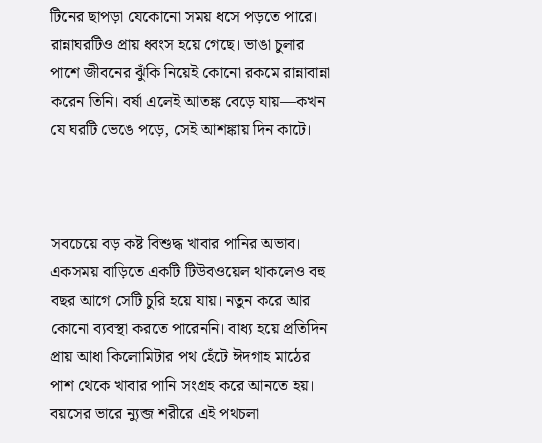টিনের ছাপড়া যেকোনো সময় ধসে পড়তে পারে। রান্নাঘরটিও প্রায় ধ্বংস হয়ে গেছে। ভাঙা চুলার পাশে জীবনের ঝুঁকি নিয়েই কোনো রকমে রান্নাবান্না করেন তিনি। বর্ষা এলেই আতঙ্ক বেড়ে যায়—কখন যে ঘরটি ভেঙে পড়ে, সেই আশঙ্কায় দিন কাটে।



সবচেয়ে বড় কষ্ট বিশুদ্ধ খাবার পানির অভাব। একসময় বাড়িতে একটি টিউবওয়েল থাকলেও বহু বছর আগে সেটি চুরি হয়ে যায়। নতুন করে আর কোনো ব্যবস্থা করতে পারেননি। বাধ্য হয়ে প্রতিদিন প্রায় আধা কিলোমিটার পথ হেঁটে ঈদগাহ মাঠের পাশ থেকে খাবার পানি সংগ্রহ করে আনতে হয়। বয়সের ভারে ন্যুব্জ শরীরে এই পথচলা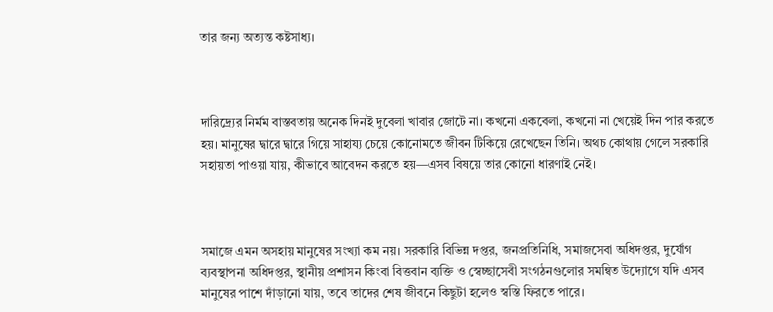তার জন্য অত্যন্ত কষ্টসাধ্য।



দারিদ্র্যের নির্মম বাস্তবতায় অনেক দিনই দুবেলা খাবার জোটে না। কখনো একবেলা, কখনো না খেয়েই দিন পার করতে হয়। মানুষের দ্বারে দ্বারে গিয়ে সাহায্য চেয়ে কোনোমতে জীবন টিকিয়ে রেখেছেন তিনি। অথচ কোথায় গেলে সরকারি সহায়তা পাওয়া যায়, কীভাবে আবেদন করতে হয়—এসব বিষয়ে তার কোনো ধারণাই নেই।



সমাজে এমন অসহায় মানুষের সংখ্যা কম নয়। সরকারি বিভিন্ন দপ্তর, জনপ্রতিনিধি, সমাজসেবা অধিদপ্তর, দুর্যোগ ব্যবস্থাপনা অধিদপ্তর, স্থানীয় প্রশাসন কিংবা বিত্তবান ব্যক্তি ও স্বেচ্ছাসেবী সংগঠনগুলোর সমন্বিত উদ্যোগে যদি এসব মানুষের পাশে দাঁড়ানো যায়, তবে তাদের শেষ জীবনে কিছুটা হলেও স্বস্তি ফিরতে পারে।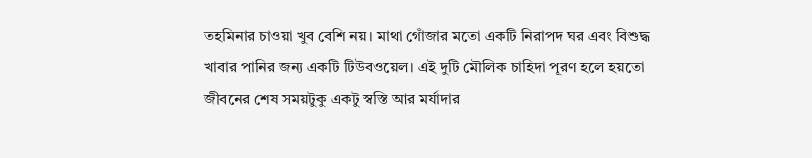তহমিনার চাওয়া খুব বেশি নয়। মাথা গোঁজার মতো একটি নিরাপদ ঘর এবং বিশুদ্ধ খাবার পানির জন্য একটি টিউবওয়েল। এই দুটি মৌলিক চাহিদা পূরণ হলে হয়তো জীবনের শেষ সময়টুকু একটু স্বস্তি আর মর্যাদার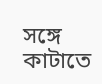সঙ্গে কাটাতে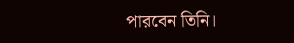পারবেন তিনি।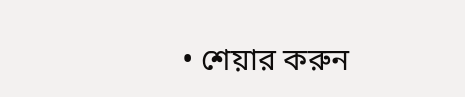• শেয়ার করুন